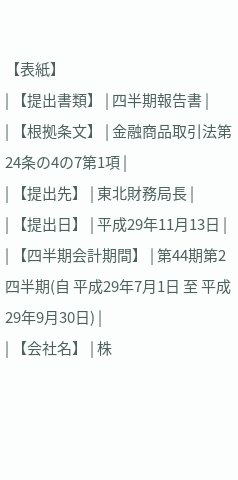【表紙】
| 【提出書類】 | 四半期報告書 |
| 【根拠条文】 | 金融商品取引法第24条の4の7第1項 |
| 【提出先】 | 東北財務局長 |
| 【提出日】 | 平成29年11月13日 |
| 【四半期会計期間】 | 第44期第2四半期(自 平成29年7月1日 至 平成29年9月30日) |
| 【会社名】 | 株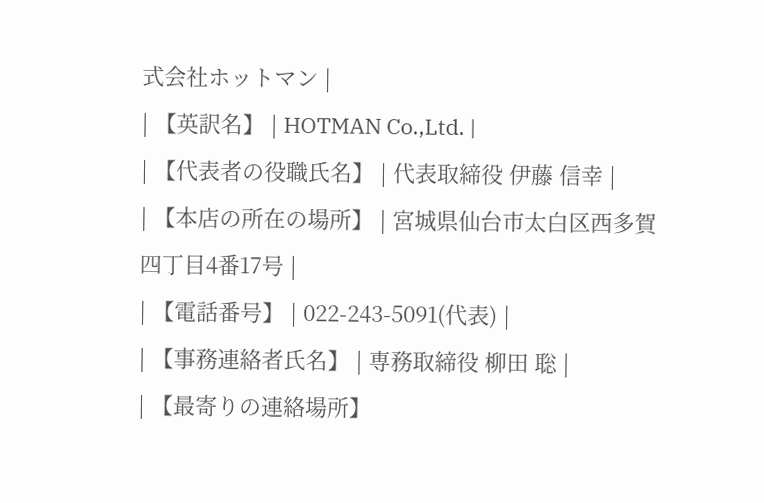式会社ホットマン |
| 【英訳名】 | HOTMAN Co.,Ltd. |
| 【代表者の役職氏名】 | 代表取締役 伊藤 信幸 |
| 【本店の所在の場所】 | 宮城県仙台市太白区西多賀四丁目4番17号 |
| 【電話番号】 | 022-243-5091(代表) |
| 【事務連絡者氏名】 | 専務取締役 柳田 聡 |
| 【最寄りの連絡場所】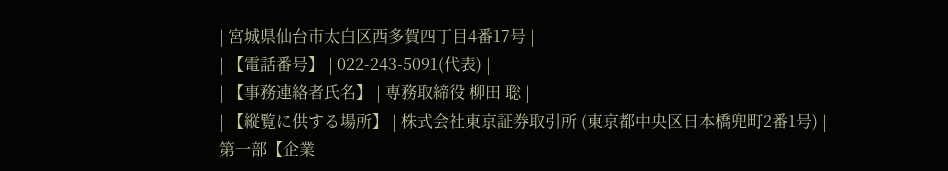| 宮城県仙台市太白区西多賀四丁目4番17号 |
| 【電話番号】 | 022-243-5091(代表) |
| 【事務連絡者氏名】 | 専務取締役 柳田 聡 |
| 【縦覧に供する場所】 | 株式会社東京証券取引所 (東京都中央区日本橋兜町2番1号) |
第一部【企業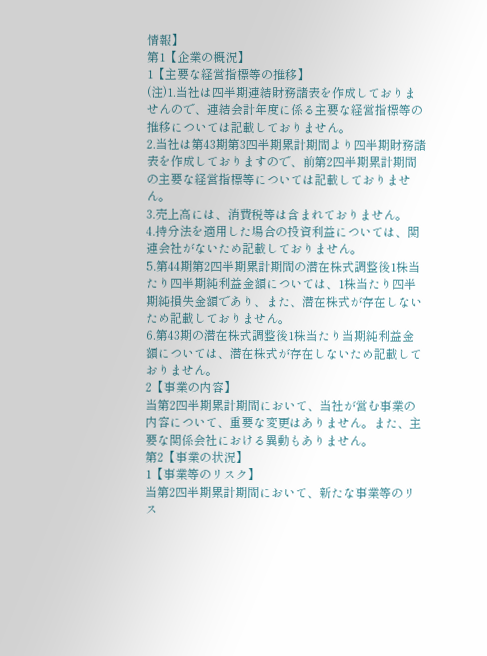情報】
第1【企業の概況】
1【主要な経営指標等の推移】
(注)1.当社は四半期連結財務諸表を作成しておりませんので、連結会計年度に係る主要な経営指標等の推移については記載しておりません。
2.当社は第43期第3四半期累計期間より四半期財務諸表を作成しておりますので、前第2四半期累計期間の主要な経営指標等については記載しておりません。
3.売上高には、消費税等は含まれておりません。
4.持分法を適用した場合の投資利益については、関連会社がないため記載しておりません。
5.第44期第2四半期累計期間の潜在株式調整後1株当たり四半期純利益金額については、1株当たり四半期純損失金額であり、また、潜在株式が存在しないため記載しておりません。
6.第43期の潜在株式調整後1株当たり当期純利益金額については、潜在株式が存在しないため記載しておりません。
2【事業の内容】
当第2四半期累計期間において、当社が営む事業の内容について、重要な変更はありません。また、主要な関係会社における異動もありません。
第2【事業の状況】
1【事業等のリスク】
当第2四半期累計期間において、新たな事業等のリス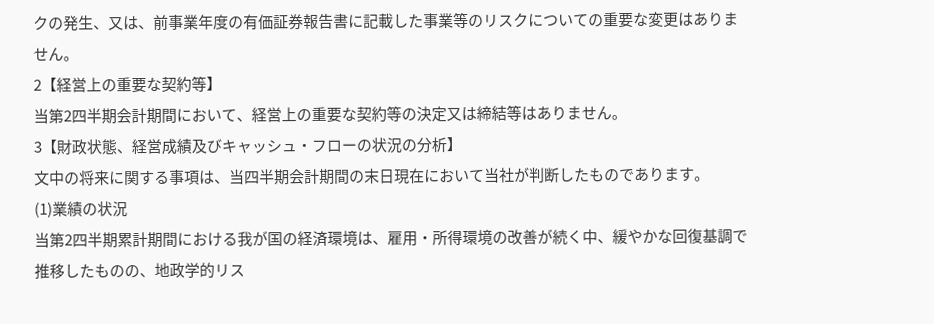クの発生、又は、前事業年度の有価証券報告書に記載した事業等のリスクについての重要な変更はありません。
2【経営上の重要な契約等】
当第2四半期会計期間において、経営上の重要な契約等の決定又は締結等はありません。
3【財政状態、経営成績及びキャッシュ・フローの状況の分析】
文中の将来に関する事項は、当四半期会計期間の末日現在において当社が判断したものであります。
(1)業績の状況
当第2四半期累計期間における我が国の経済環境は、雇用・所得環境の改善が続く中、緩やかな回復基調で推移したものの、地政学的リス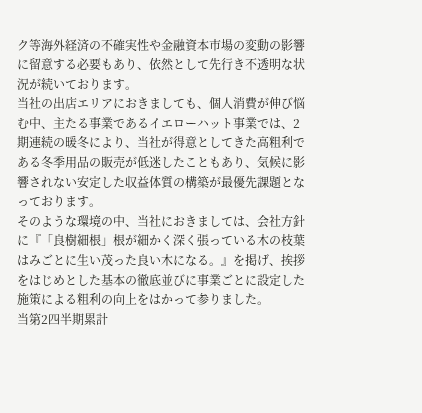ク等海外経済の不確実性や金融資本市場の変動の影響に留意する必要もあり、依然として先行き不透明な状況が続いております。
当社の出店エリアにおきましても、個人消費が伸び悩む中、主たる事業であるイエローハット事業では、2期連続の暖冬により、当社が得意としてきた高粗利である冬季用品の販売が低迷したこともあり、気候に影響されない安定した収益体質の構築が最優先課題となっております。
そのような環境の中、当社におきましては、会社方針に『「良樹細根」根が細かく深く張っている木の枝葉はみごとに生い茂った良い木になる。』を掲げ、挨拶をはじめとした基本の徹底並びに事業ごとに設定した施策による粗利の向上をはかって参りました。
当第2四半期累計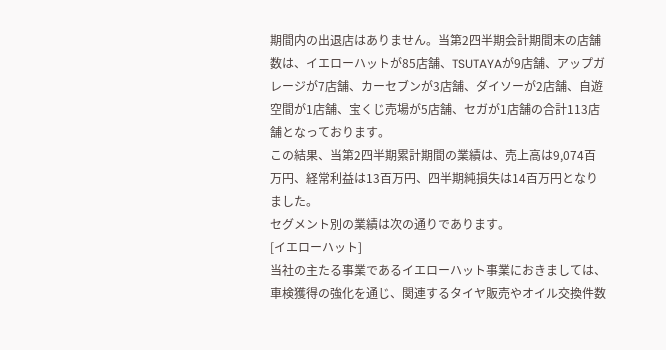期間内の出退店はありません。当第2四半期会計期間末の店舗数は、イエローハットが85店舗、TSUTAYAが9店舗、アップガレージが7店舗、カーセブンが3店舗、ダイソーが2店舗、自遊空間が1店舗、宝くじ売場が5店舗、セガが1店舗の合計113店舗となっております。
この結果、当第2四半期累計期間の業績は、売上高は9,074百万円、経常利益は13百万円、四半期純損失は14百万円となりました。
セグメント別の業績は次の通りであります。
[イエローハット]
当社の主たる事業であるイエローハット事業におきましては、車検獲得の強化を通じ、関連するタイヤ販売やオイル交換件数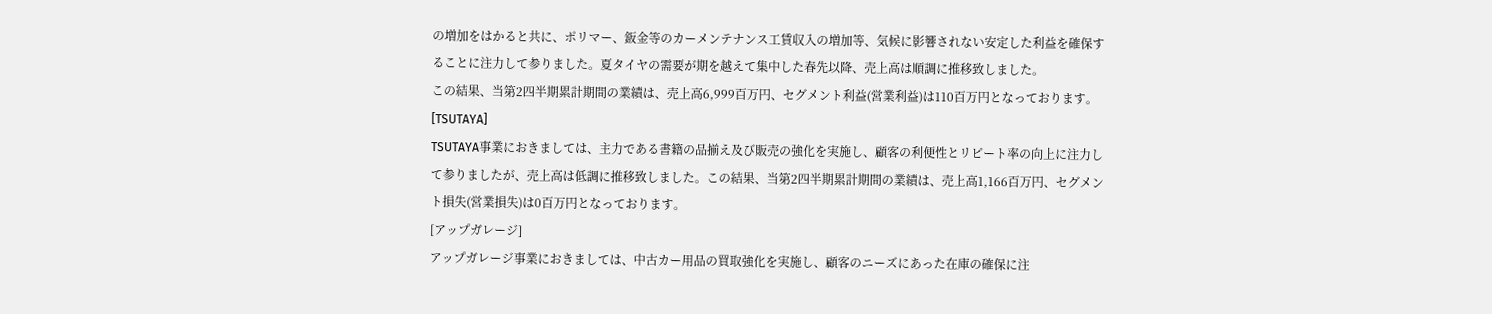の増加をはかると共に、ポリマー、鈑金等のカーメンテナンス工賃収入の増加等、気候に影響されない安定した利益を確保することに注力して参りました。夏タイヤの需要が期を越えて集中した春先以降、売上高は順調に推移致しました。
この結果、当第2四半期累計期間の業績は、売上高6,999百万円、セグメント利益(営業利益)は110百万円となっております。
[TSUTAYA]
TSUTAYA事業におきましては、主力である書籍の品揃え及び販売の強化を実施し、顧客の利便性とリピート率の向上に注力して参りましたが、売上高は低調に推移致しました。この結果、当第2四半期累計期間の業績は、売上高1,166百万円、セグメント損失(営業損失)は0百万円となっております。
[アップガレージ]
アップガレージ事業におきましては、中古カー用品の買取強化を実施し、顧客のニーズにあった在庫の確保に注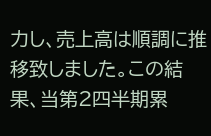力し、売上高は順調に推移致しました。この結果、当第2四半期累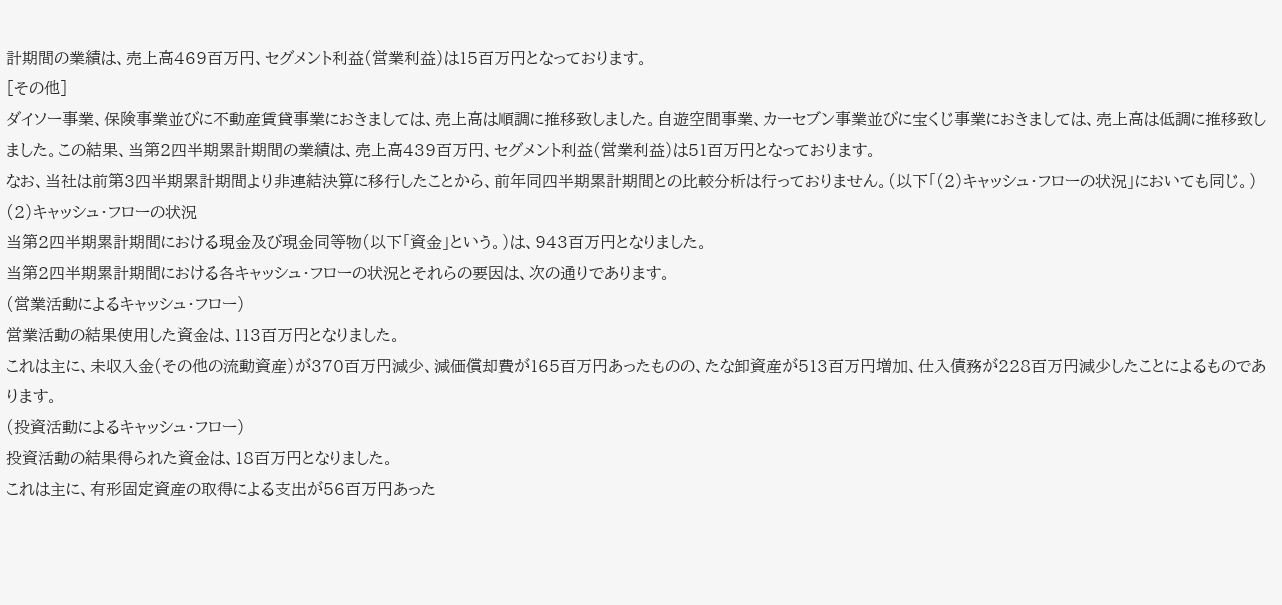計期間の業績は、売上高469百万円、セグメント利益(営業利益)は15百万円となっております。
[その他]
ダイソー事業、保険事業並びに不動産賃貸事業におきましては、売上高は順調に推移致しました。自遊空間事業、カーセブン事業並びに宝くじ事業におきましては、売上高は低調に推移致しました。この結果、当第2四半期累計期間の業績は、売上高439百万円、セグメント利益(営業利益)は51百万円となっております。
なお、当社は前第3四半期累計期間より非連結決算に移行したことから、前年同四半期累計期間との比較分析は行っておりません。(以下「(2)キャッシュ・フローの状況」においても同じ。)
(2)キャッシュ・フローの状況
当第2四半期累計期間における現金及び現金同等物(以下「資金」という。)は、943百万円となりました。
当第2四半期累計期間における各キャッシュ・フローの状況とそれらの要因は、次の通りであります。
(営業活動によるキャッシュ・フロー)
営業活動の結果使用した資金は、113百万円となりました。
これは主に、未収入金(その他の流動資産)が370百万円減少、減価償却費が165百万円あったものの、たな卸資産が513百万円増加、仕入債務が228百万円減少したことによるものであります。
(投資活動によるキャッシュ・フロー)
投資活動の結果得られた資金は、18百万円となりました。
これは主に、有形固定資産の取得による支出が56百万円あった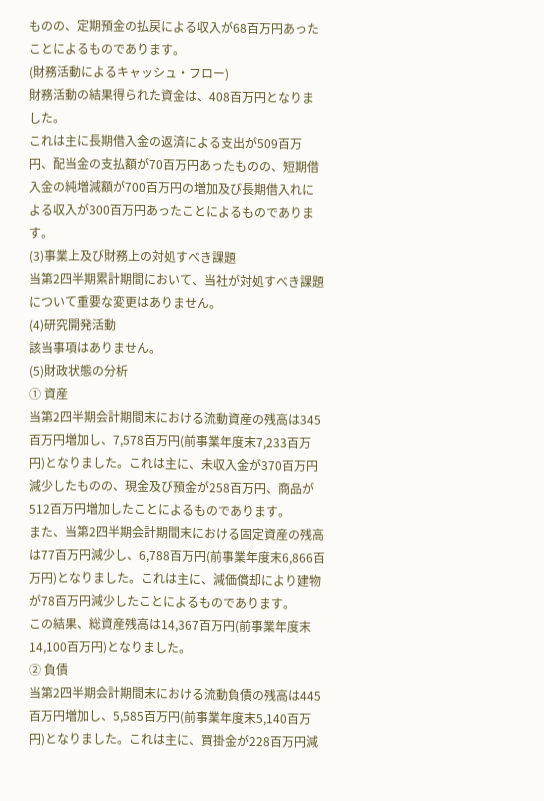ものの、定期預金の払戻による収入が68百万円あったことによるものであります。
(財務活動によるキャッシュ・フロー)
財務活動の結果得られた資金は、408百万円となりました。
これは主に長期借入金の返済による支出が509百万円、配当金の支払額が70百万円あったものの、短期借入金の純増減額が700百万円の増加及び長期借入れによる収入が300百万円あったことによるものであります。
(3)事業上及び財務上の対処すべき課題
当第2四半期累計期間において、当社が対処すべき課題について重要な変更はありません。
(4)研究開発活動
該当事項はありません。
(5)財政状態の分析
① 資産
当第2四半期会計期間末における流動資産の残高は345百万円増加し、7,578百万円(前事業年度末7,233百万円)となりました。これは主に、未収入金が370百万円減少したものの、現金及び預金が258百万円、商品が512百万円増加したことによるものであります。
また、当第2四半期会計期間末における固定資産の残高は77百万円減少し、6,788百万円(前事業年度末6,866百万円)となりました。これは主に、減価償却により建物が78百万円減少したことによるものであります。
この結果、総資産残高は14,367百万円(前事業年度末14,100百万円)となりました。
② 負債
当第2四半期会計期間末における流動負債の残高は445百万円増加し、5,585百万円(前事業年度末5,140百万円)となりました。これは主に、買掛金が228百万円減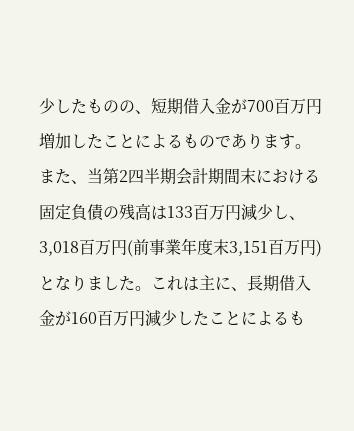少したものの、短期借入金が700百万円増加したことによるものであります。
また、当第2四半期会計期間末における固定負債の残高は133百万円減少し、3,018百万円(前事業年度末3,151百万円)となりました。これは主に、長期借入金が160百万円減少したことによるも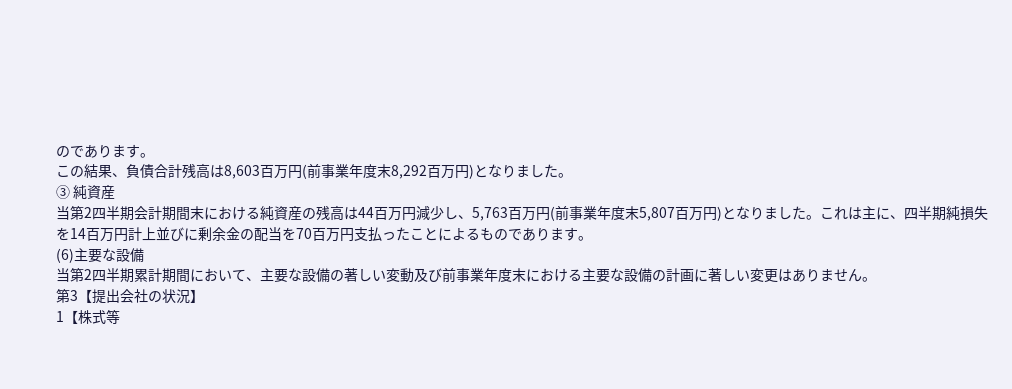のであります。
この結果、負債合計残高は8,603百万円(前事業年度末8,292百万円)となりました。
③ 純資産
当第2四半期会計期間末における純資産の残高は44百万円減少し、5,763百万円(前事業年度末5,807百万円)となりました。これは主に、四半期純損失を14百万円計上並びに剰余金の配当を70百万円支払ったことによるものであります。
(6)主要な設備
当第2四半期累計期間において、主要な設備の著しい変動及び前事業年度末における主要な設備の計画に著しい変更はありません。
第3【提出会社の状況】
1【株式等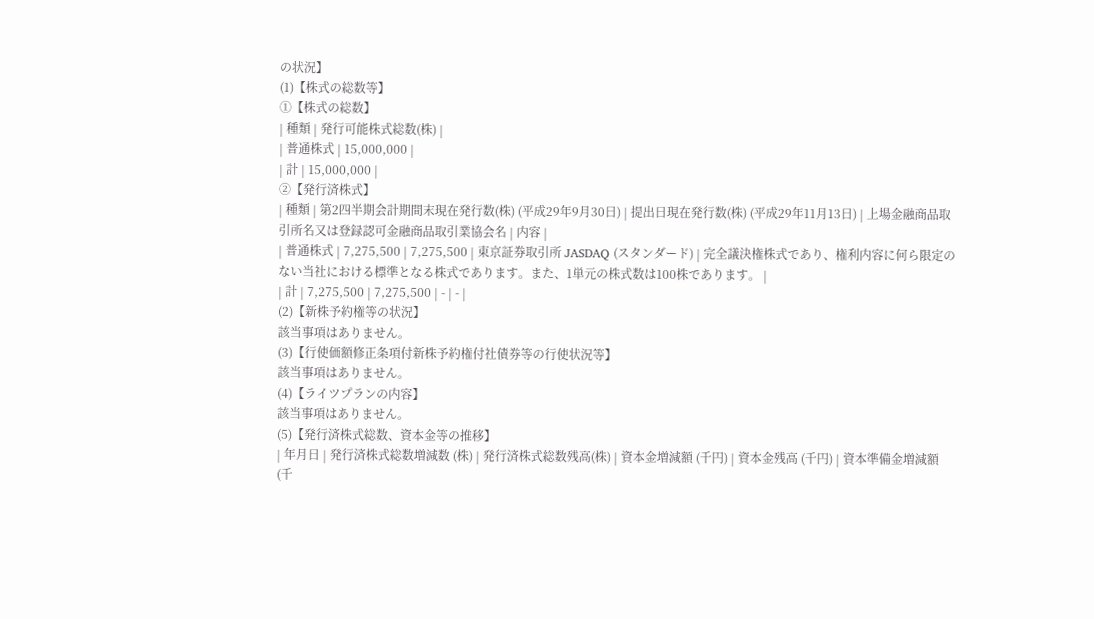の状況】
(1)【株式の総数等】
①【株式の総数】
| 種類 | 発行可能株式総数(株) |
| 普通株式 | 15,000,000 |
| 計 | 15,000,000 |
②【発行済株式】
| 種類 | 第2四半期会計期間末現在発行数(株) (平成29年9月30日) | 提出日現在発行数(株) (平成29年11月13日) | 上場金融商品取引所名又は登録認可金融商品取引業協会名 | 内容 |
| 普通株式 | 7,275,500 | 7,275,500 | 東京証券取引所 JASDAQ (スタンダード) | 完全議決権株式であり、権利内容に何ら限定のない当社における標準となる株式であります。また、1単元の株式数は100株であります。 |
| 計 | 7,275,500 | 7,275,500 | - | - |
(2)【新株予約権等の状況】
該当事項はありません。
(3)【行使価額修正条項付新株予約権付社債券等の行使状況等】
該当事項はありません。
(4)【ライツプランの内容】
該当事項はありません。
(5)【発行済株式総数、資本金等の推移】
| 年月日 | 発行済株式総数増減数 (株) | 発行済株式総数残高(株) | 資本金増減額 (千円) | 資本金残高 (千円) | 資本準備金増減額 (千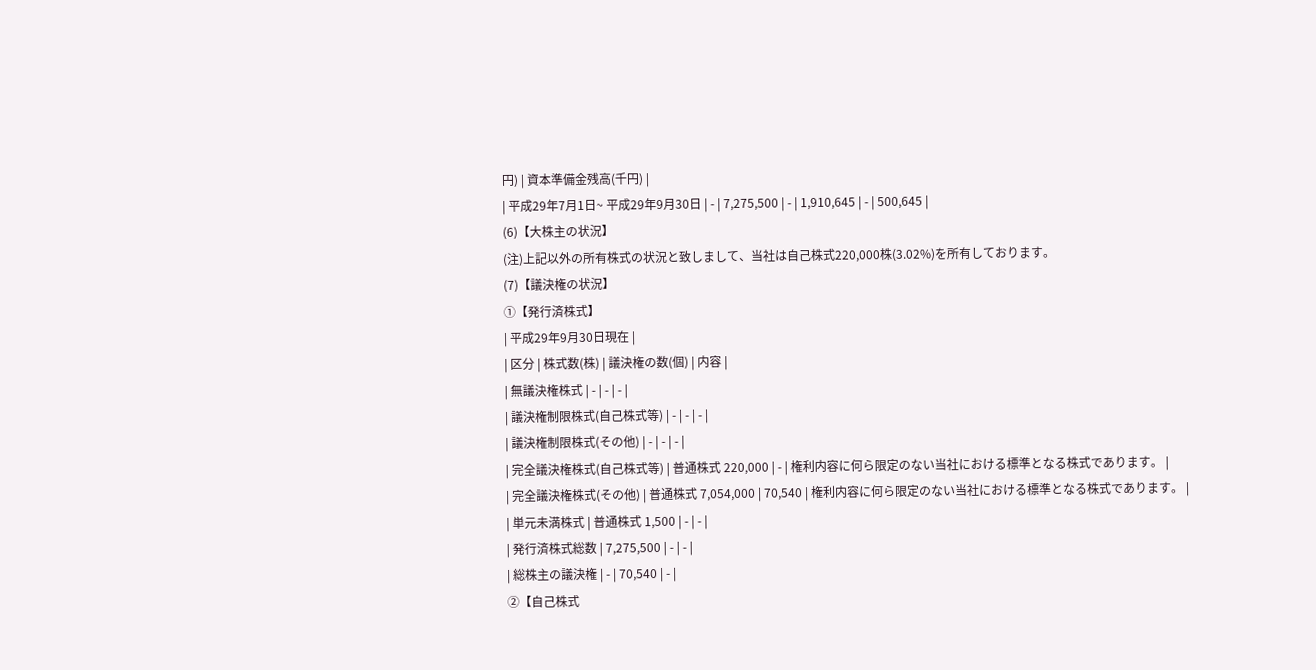円) | 資本準備金残高(千円) |
| 平成29年7月1日~ 平成29年9月30日 | - | 7,275,500 | - | 1,910,645 | - | 500,645 |
(6)【大株主の状況】
(注)上記以外の所有株式の状況と致しまして、当社は自己株式220,000株(3.02%)を所有しております。
(7)【議決権の状況】
①【発行済株式】
| 平成29年9月30日現在 |
| 区分 | 株式数(株) | 議決権の数(個) | 内容 |
| 無議決権株式 | - | - | - |
| 議決権制限株式(自己株式等) | - | - | - |
| 議決権制限株式(その他) | - | - | - |
| 完全議決権株式(自己株式等) | 普通株式 220,000 | - | 権利内容に何ら限定のない当社における標準となる株式であります。 |
| 完全議決権株式(その他) | 普通株式 7,054,000 | 70,540 | 権利内容に何ら限定のない当社における標準となる株式であります。 |
| 単元未満株式 | 普通株式 1,500 | - | - |
| 発行済株式総数 | 7,275,500 | - | - |
| 総株主の議決権 | - | 70,540 | - |
②【自己株式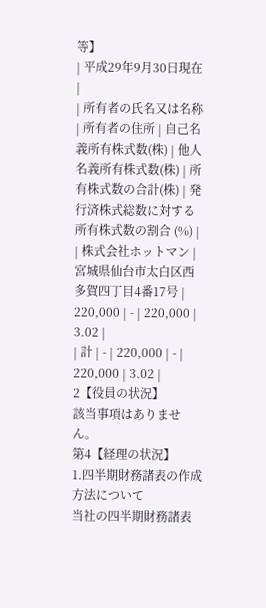等】
| 平成29年9月30日現在 |
| 所有者の氏名又は名称 | 所有者の住所 | 自己名義所有株式数(株) | 他人名義所有株式数(株) | 所有株式数の合計(株) | 発行済株式総数に対する所有株式数の割合 (%) |
| 株式会社ホットマン | 宮城県仙台市太白区西多賀四丁目4番17号 | 220,000 | - | 220,000 | 3.02 |
| 計 | - | 220,000 | - | 220,000 | 3.02 |
2【役員の状況】
該当事項はありません。
第4【経理の状況】
1.四半期財務諸表の作成方法について
当社の四半期財務諸表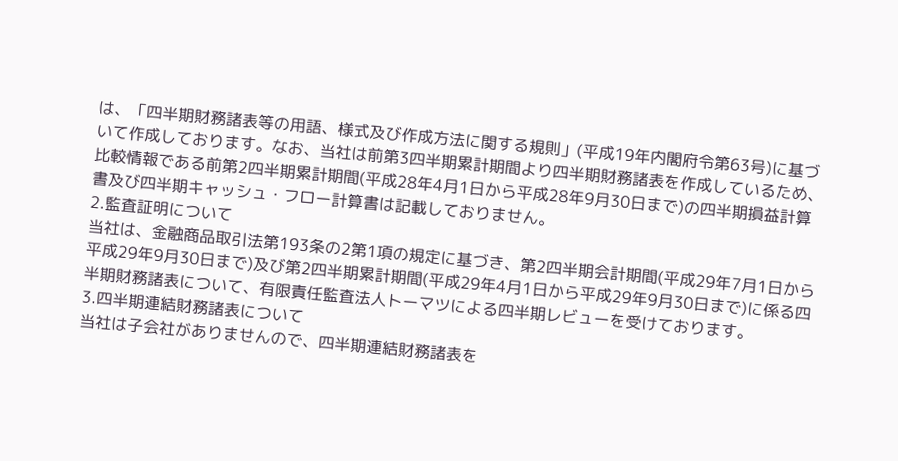は、「四半期財務諸表等の用語、様式及び作成方法に関する規則」(平成19年内閣府令第63号)に基づいて作成しております。なお、当社は前第3四半期累計期間より四半期財務諸表を作成しているため、比較情報である前第2四半期累計期間(平成28年4月1日から平成28年9月30日まで)の四半期損益計算書及び四半期キャッシュ・フロー計算書は記載しておりません。
2.監査証明について
当社は、金融商品取引法第193条の2第1項の規定に基づき、第2四半期会計期間(平成29年7月1日から平成29年9月30日まで)及び第2四半期累計期間(平成29年4月1日から平成29年9月30日まで)に係る四半期財務諸表について、有限責任監査法人トーマツによる四半期レビューを受けております。
3.四半期連結財務諸表について
当社は子会社がありませんので、四半期連結財務諸表を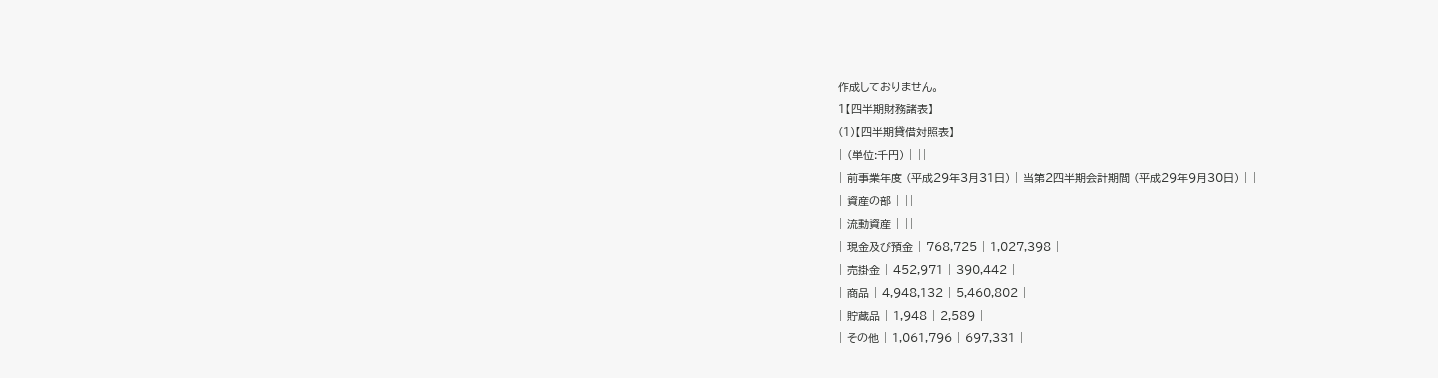作成しておりません。
1【四半期財務諸表】
(1)【四半期貸借対照表】
| (単位:千円) | ||
| 前事業年度 (平成29年3月31日) | 当第2四半期会計期間 (平成29年9月30日) | |
| 資産の部 | ||
| 流動資産 | ||
| 現金及び預金 | 768,725 | 1,027,398 |
| 売掛金 | 452,971 | 390,442 |
| 商品 | 4,948,132 | 5,460,802 |
| 貯蔵品 | 1,948 | 2,589 |
| その他 | 1,061,796 | 697,331 |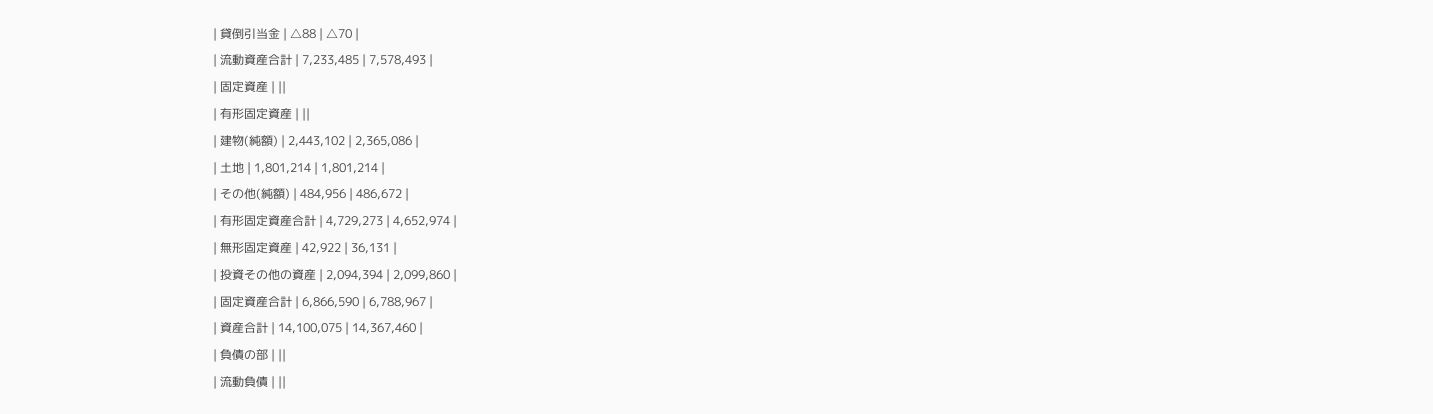| 貸倒引当金 | △88 | △70 |
| 流動資産合計 | 7,233,485 | 7,578,493 |
| 固定資産 | ||
| 有形固定資産 | ||
| 建物(純額) | 2,443,102 | 2,365,086 |
| 土地 | 1,801,214 | 1,801,214 |
| その他(純額) | 484,956 | 486,672 |
| 有形固定資産合計 | 4,729,273 | 4,652,974 |
| 無形固定資産 | 42,922 | 36,131 |
| 投資その他の資産 | 2,094,394 | 2,099,860 |
| 固定資産合計 | 6,866,590 | 6,788,967 |
| 資産合計 | 14,100,075 | 14,367,460 |
| 負債の部 | ||
| 流動負債 | ||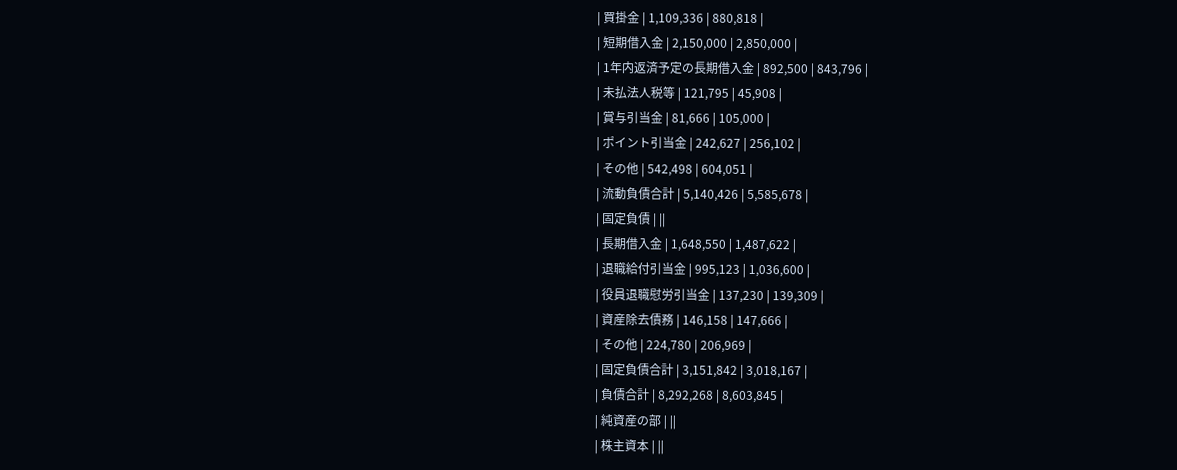| 買掛金 | 1,109,336 | 880,818 |
| 短期借入金 | 2,150,000 | 2,850,000 |
| 1年内返済予定の長期借入金 | 892,500 | 843,796 |
| 未払法人税等 | 121,795 | 45,908 |
| 賞与引当金 | 81,666 | 105,000 |
| ポイント引当金 | 242,627 | 256,102 |
| その他 | 542,498 | 604,051 |
| 流動負債合計 | 5,140,426 | 5,585,678 |
| 固定負債 | ||
| 長期借入金 | 1,648,550 | 1,487,622 |
| 退職給付引当金 | 995,123 | 1,036,600 |
| 役員退職慰労引当金 | 137,230 | 139,309 |
| 資産除去債務 | 146,158 | 147,666 |
| その他 | 224,780 | 206,969 |
| 固定負債合計 | 3,151,842 | 3,018,167 |
| 負債合計 | 8,292,268 | 8,603,845 |
| 純資産の部 | ||
| 株主資本 | ||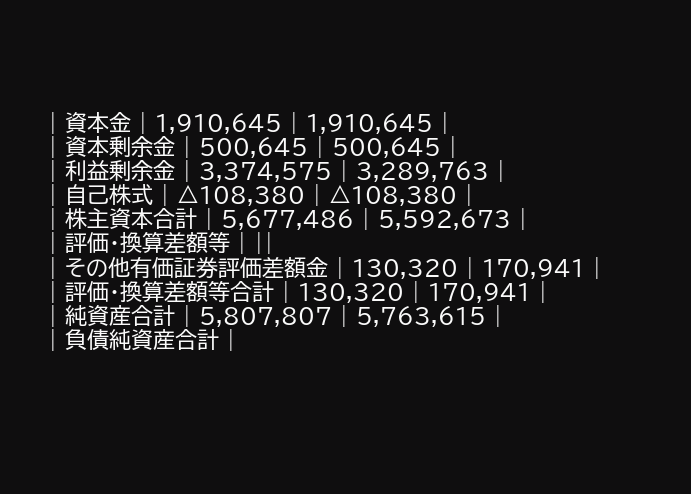| 資本金 | 1,910,645 | 1,910,645 |
| 資本剰余金 | 500,645 | 500,645 |
| 利益剰余金 | 3,374,575 | 3,289,763 |
| 自己株式 | △108,380 | △108,380 |
| 株主資本合計 | 5,677,486 | 5,592,673 |
| 評価・換算差額等 | ||
| その他有価証券評価差額金 | 130,320 | 170,941 |
| 評価・換算差額等合計 | 130,320 | 170,941 |
| 純資産合計 | 5,807,807 | 5,763,615 |
| 負債純資産合計 |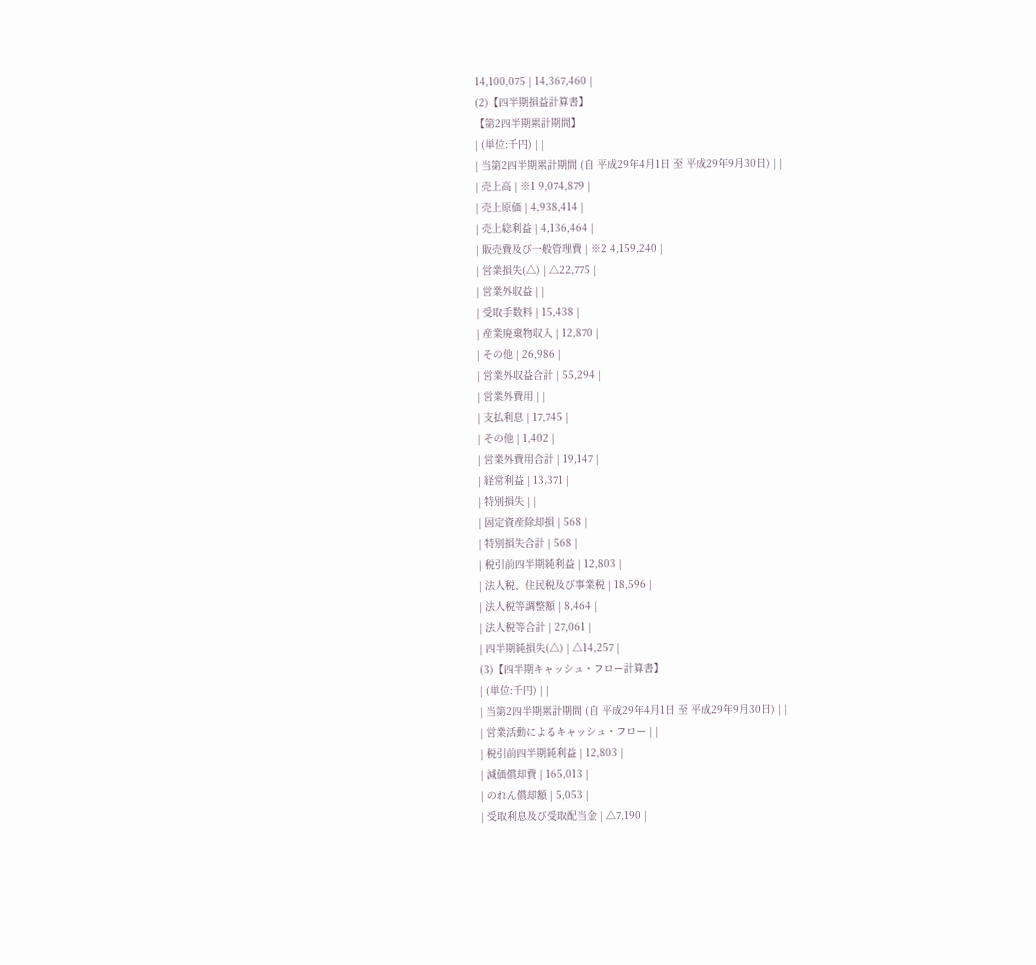14,100,075 | 14,367,460 |
(2)【四半期損益計算書】
【第2四半期累計期間】
| (単位:千円) | |
| 当第2四半期累計期間 (自 平成29年4月1日 至 平成29年9月30日) | |
| 売上高 | ※1 9,074,879 |
| 売上原価 | 4,938,414 |
| 売上総利益 | 4,136,464 |
| 販売費及び一般管理費 | ※2 4,159,240 |
| 営業損失(△) | △22,775 |
| 営業外収益 | |
| 受取手数料 | 15,438 |
| 産業廃棄物収入 | 12,870 |
| その他 | 26,986 |
| 営業外収益合計 | 55,294 |
| 営業外費用 | |
| 支払利息 | 17,745 |
| その他 | 1,402 |
| 営業外費用合計 | 19,147 |
| 経常利益 | 13,371 |
| 特別損失 | |
| 固定資産除却損 | 568 |
| 特別損失合計 | 568 |
| 税引前四半期純利益 | 12,803 |
| 法人税、住民税及び事業税 | 18,596 |
| 法人税等調整額 | 8,464 |
| 法人税等合計 | 27,061 |
| 四半期純損失(△) | △14,257 |
(3)【四半期キャッシュ・フロー計算書】
| (単位:千円) | |
| 当第2四半期累計期間 (自 平成29年4月1日 至 平成29年9月30日) | |
| 営業活動によるキャッシュ・フロー | |
| 税引前四半期純利益 | 12,803 |
| 減価償却費 | 165,013 |
| のれん償却額 | 5,053 |
| 受取利息及び受取配当金 | △7,190 |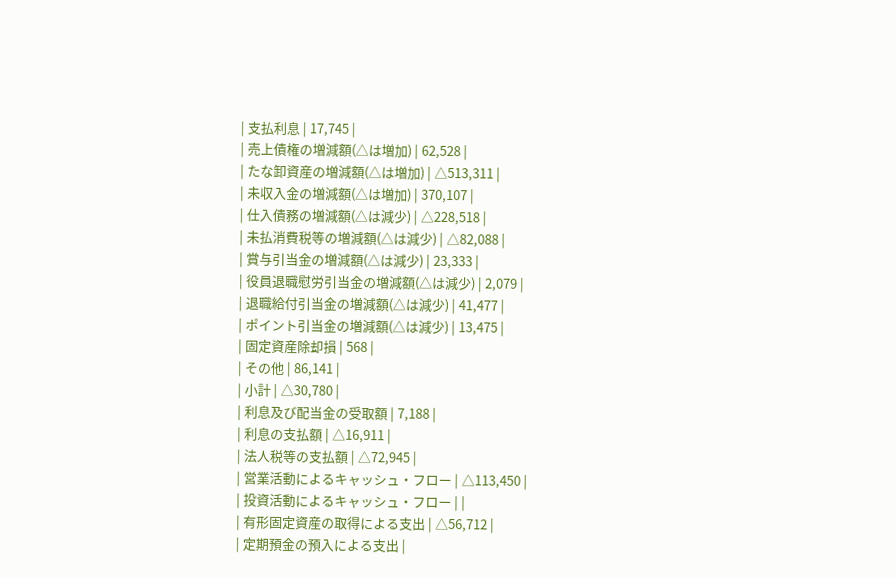| 支払利息 | 17,745 |
| 売上債権の増減額(△は増加) | 62,528 |
| たな卸資産の増減額(△は増加) | △513,311 |
| 未収入金の増減額(△は増加) | 370,107 |
| 仕入債務の増減額(△は減少) | △228,518 |
| 未払消費税等の増減額(△は減少) | △82,088 |
| 賞与引当金の増減額(△は減少) | 23,333 |
| 役員退職慰労引当金の増減額(△は減少) | 2,079 |
| 退職給付引当金の増減額(△は減少) | 41,477 |
| ポイント引当金の増減額(△は減少) | 13,475 |
| 固定資産除却損 | 568 |
| その他 | 86,141 |
| 小計 | △30,780 |
| 利息及び配当金の受取額 | 7,188 |
| 利息の支払額 | △16,911 |
| 法人税等の支払額 | △72,945 |
| 営業活動によるキャッシュ・フロー | △113,450 |
| 投資活動によるキャッシュ・フロー | |
| 有形固定資産の取得による支出 | △56,712 |
| 定期預金の預入による支出 |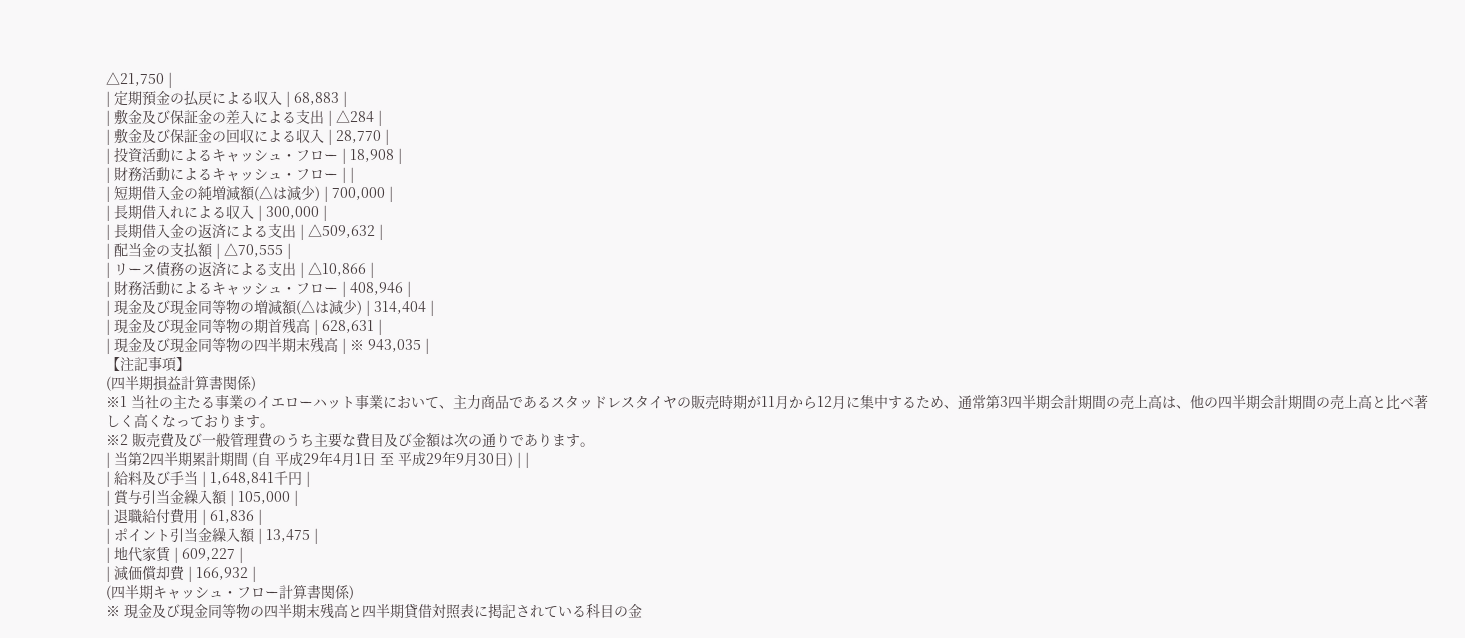△21,750 |
| 定期預金の払戻による収入 | 68,883 |
| 敷金及び保証金の差入による支出 | △284 |
| 敷金及び保証金の回収による収入 | 28,770 |
| 投資活動によるキャッシュ・フロー | 18,908 |
| 財務活動によるキャッシュ・フロー | |
| 短期借入金の純増減額(△は減少) | 700,000 |
| 長期借入れによる収入 | 300,000 |
| 長期借入金の返済による支出 | △509,632 |
| 配当金の支払額 | △70,555 |
| リース債務の返済による支出 | △10,866 |
| 財務活動によるキャッシュ・フロー | 408,946 |
| 現金及び現金同等物の増減額(△は減少) | 314,404 |
| 現金及び現金同等物の期首残高 | 628,631 |
| 現金及び現金同等物の四半期末残高 | ※ 943,035 |
【注記事項】
(四半期損益計算書関係)
※1 当社の主たる事業のイエローハット事業において、主力商品であるスタッドレスタイヤの販売時期が11月から12月に集中するため、通常第3四半期会計期間の売上高は、他の四半期会計期間の売上高と比べ著しく高くなっております。
※2 販売費及び一般管理費のうち主要な費目及び金額は次の通りであります。
| 当第2四半期累計期間 (自 平成29年4月1日 至 平成29年9月30日) | |
| 給料及び手当 | 1,648,841千円 |
| 賞与引当金繰入額 | 105,000 |
| 退職給付費用 | 61,836 |
| ポイント引当金繰入額 | 13,475 |
| 地代家賃 | 609,227 |
| 減価償却費 | 166,932 |
(四半期キャッシュ・フロー計算書関係)
※ 現金及び現金同等物の四半期末残高と四半期貸借対照表に掲記されている科目の金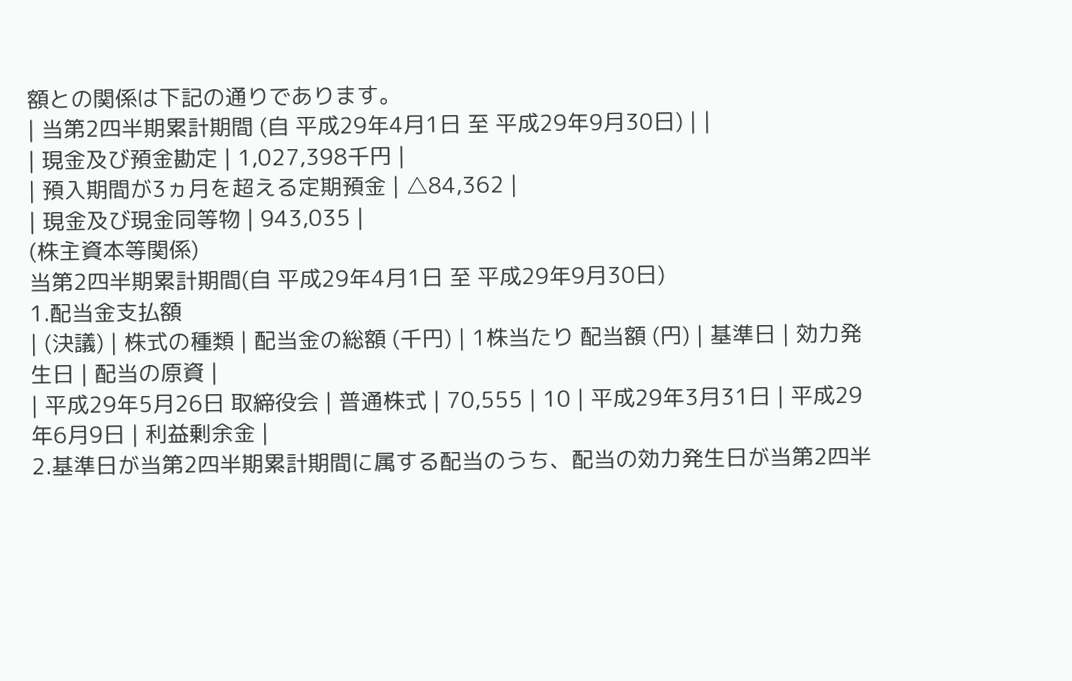額との関係は下記の通りであります。
| 当第2四半期累計期間 (自 平成29年4月1日 至 平成29年9月30日) | |
| 現金及び預金勘定 | 1,027,398千円 |
| 預入期間が3ヵ月を超える定期預金 | △84,362 |
| 現金及び現金同等物 | 943,035 |
(株主資本等関係)
当第2四半期累計期間(自 平成29年4月1日 至 平成29年9月30日)
1.配当金支払額
| (決議) | 株式の種類 | 配当金の総額 (千円) | 1株当たり 配当額 (円) | 基準日 | 効力発生日 | 配当の原資 |
| 平成29年5月26日 取締役会 | 普通株式 | 70,555 | 10 | 平成29年3月31日 | 平成29年6月9日 | 利益剰余金 |
2.基準日が当第2四半期累計期間に属する配当のうち、配当の効力発生日が当第2四半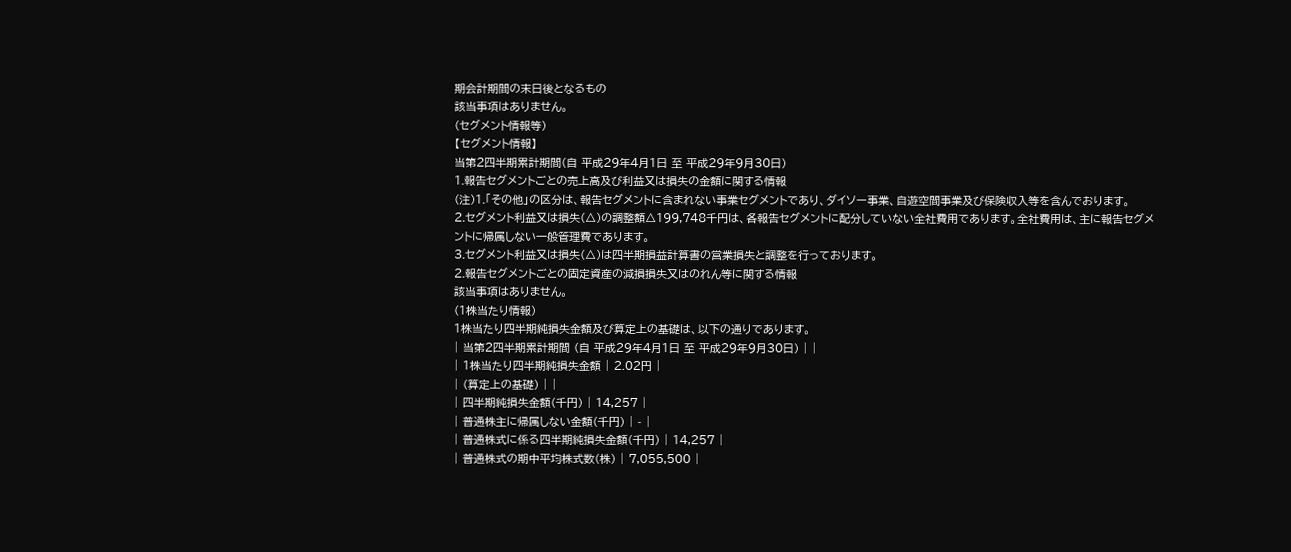期会計期間の末日後となるもの
該当事項はありません。
(セグメント情報等)
【セグメント情報】
当第2四半期累計期間(自 平成29年4月1日 至 平成29年9月30日)
1.報告セグメントごとの売上高及び利益又は損失の金額に関する情報
(注)1.「その他」の区分は、報告セグメントに含まれない事業セグメントであり、ダイソー事業、自遊空間事業及び保険収入等を含んでおります。
2.セグメント利益又は損失(△)の調整額△199,748千円は、各報告セグメントに配分していない全社費用であります。全社費用は、主に報告セグメントに帰属しない一般管理費であります。
3.セグメント利益又は損失(△)は四半期損益計算書の営業損失と調整を行っております。
2.報告セグメントごとの固定資産の減損損失又はのれん等に関する情報
該当事項はありません。
(1株当たり情報)
1株当たり四半期純損失金額及び算定上の基礎は、以下の通りであります。
| 当第2四半期累計期間 (自 平成29年4月1日 至 平成29年9月30日) | |
| 1株当たり四半期純損失金額 | 2.02円 |
| (算定上の基礎) | |
| 四半期純損失金額(千円) | 14,257 |
| 普通株主に帰属しない金額(千円) | - |
| 普通株式に係る四半期純損失金額(千円) | 14,257 |
| 普通株式の期中平均株式数(株) | 7,055,500 |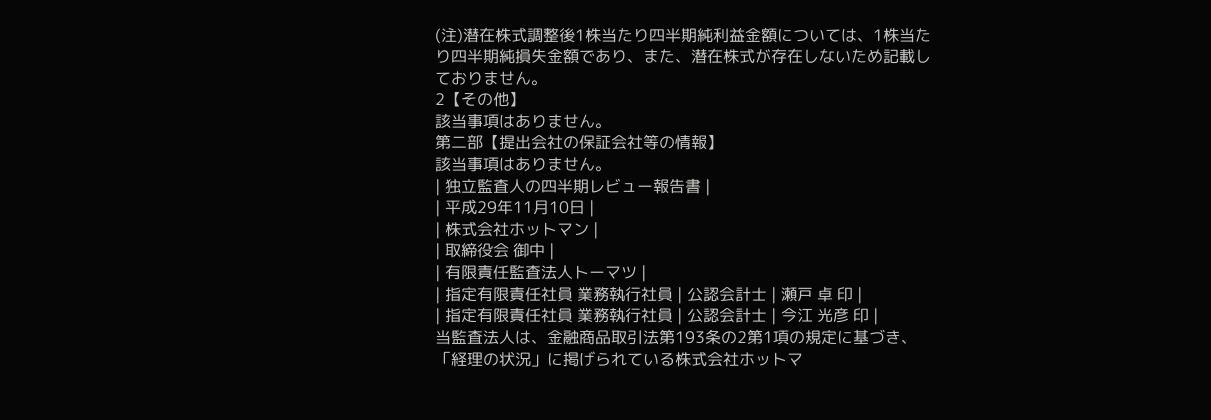(注)潜在株式調整後1株当たり四半期純利益金額については、1株当たり四半期純損失金額であり、また、潜在株式が存在しないため記載しておりません。
2【その他】
該当事項はありません。
第二部【提出会社の保証会社等の情報】
該当事項はありません。
| 独立監査人の四半期レビュー報告書 |
| 平成29年11月10日 |
| 株式会社ホットマン |
| 取締役会 御中 |
| 有限責任監査法人トーマツ |
| 指定有限責任社員 業務執行社員 | 公認会計士 | 瀬戸 卓 印 |
| 指定有限責任社員 業務執行社員 | 公認会計士 | 今江 光彦 印 |
当監査法人は、金融商品取引法第193条の2第1項の規定に基づき、「経理の状況」に掲げられている株式会社ホットマ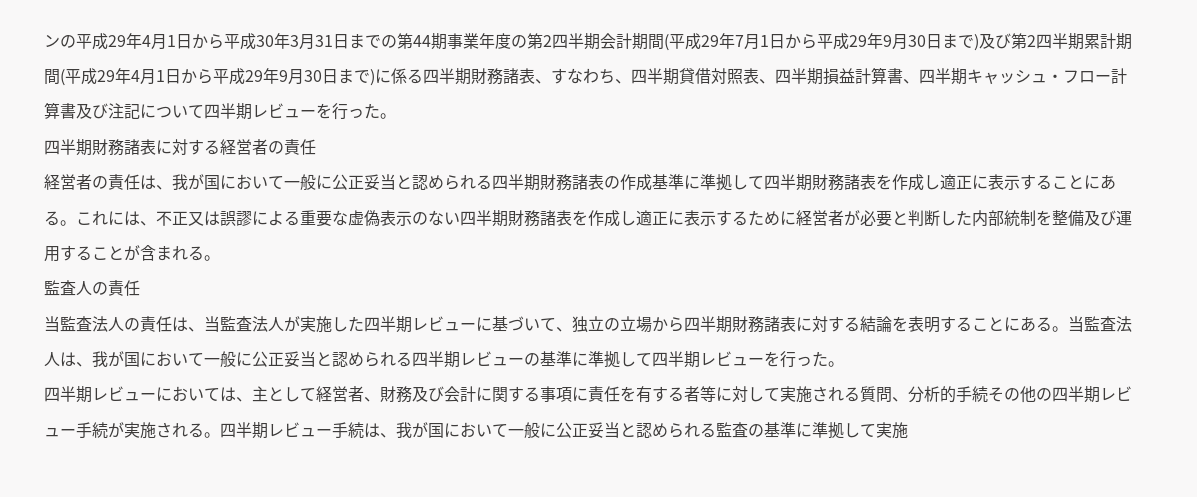ンの平成29年4月1日から平成30年3月31日までの第44期事業年度の第2四半期会計期間(平成29年7月1日から平成29年9月30日まで)及び第2四半期累計期間(平成29年4月1日から平成29年9月30日まで)に係る四半期財務諸表、すなわち、四半期貸借対照表、四半期損益計算書、四半期キャッシュ・フロー計算書及び注記について四半期レビューを行った。
四半期財務諸表に対する経営者の責任
経営者の責任は、我が国において一般に公正妥当と認められる四半期財務諸表の作成基準に準拠して四半期財務諸表を作成し適正に表示することにある。これには、不正又は誤謬による重要な虚偽表示のない四半期財務諸表を作成し適正に表示するために経営者が必要と判断した内部統制を整備及び運用することが含まれる。
監査人の責任
当監査法人の責任は、当監査法人が実施した四半期レビューに基づいて、独立の立場から四半期財務諸表に対する結論を表明することにある。当監査法人は、我が国において一般に公正妥当と認められる四半期レビューの基準に準拠して四半期レビューを行った。
四半期レビューにおいては、主として経営者、財務及び会計に関する事項に責任を有する者等に対して実施される質問、分析的手続その他の四半期レビュー手続が実施される。四半期レビュー手続は、我が国において一般に公正妥当と認められる監査の基準に準拠して実施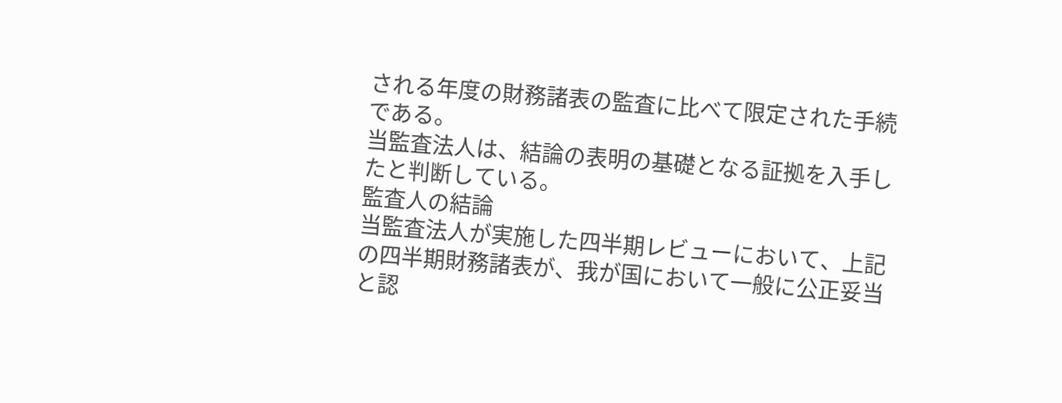される年度の財務諸表の監査に比べて限定された手続である。
当監査法人は、結論の表明の基礎となる証拠を入手したと判断している。
監査人の結論
当監査法人が実施した四半期レビューにおいて、上記の四半期財務諸表が、我が国において一般に公正妥当と認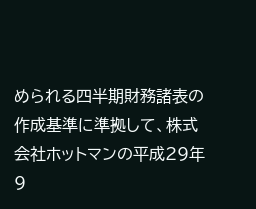められる四半期財務諸表の作成基準に準拠して、株式会社ホットマンの平成29年9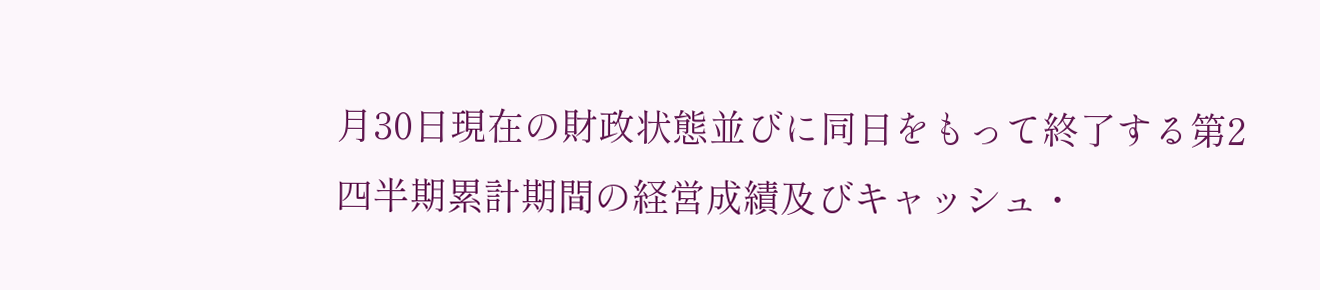月30日現在の財政状態並びに同日をもって終了する第2四半期累計期間の経営成績及びキャッシュ・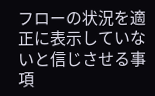フローの状況を適正に表示していないと信じさせる事項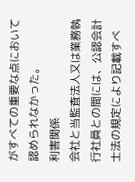がすべての重要な点において認められなかった。
利害関係
会社と当監査法人又は業務執行社員との間には、公認会計士法の規定により記載すべ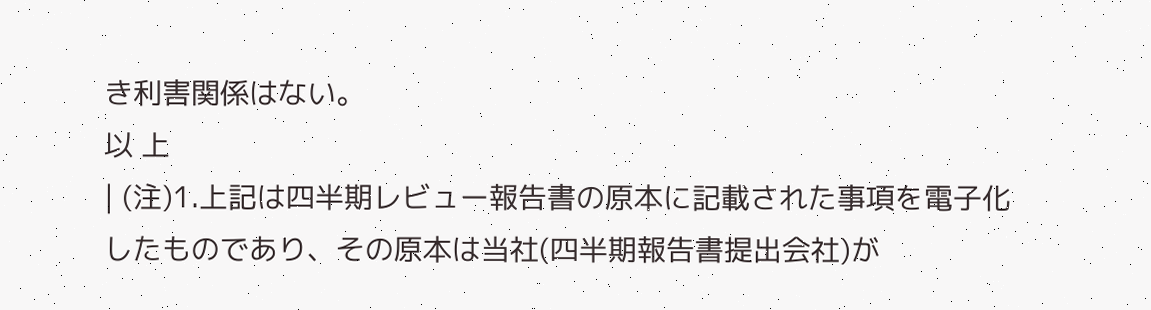き利害関係はない。
以 上
| (注)1.上記は四半期レビュー報告書の原本に記載された事項を電子化したものであり、その原本は当社(四半期報告書提出会社)が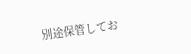別途保管してお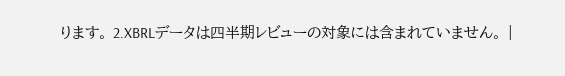ります。 2.XBRLデータは四半期レビューの対象には含まれていません。 |